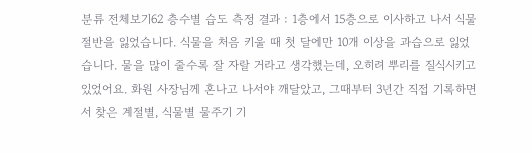분류 전체보기62 층수별 습도 측정 결과 : 1층에서 15층으로 이사하고 나서 식물 절반을 잃었습니다. 식물을 처음 키울 때 첫 달에만 10개 이상을 과습으로 잃었습니다. 물을 많이 줄수록 잘 자랄 거라고 생각했는데, 오히려 뿌리를 질식시키고 있었어요. 화원 사장님께 혼나고 나서야 깨달았고, 그때부터 3년간 직접 기록하면서 찾은 계절별, 식물별 물주기 기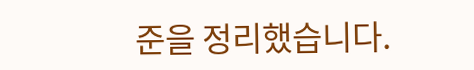준을 정리했습니다.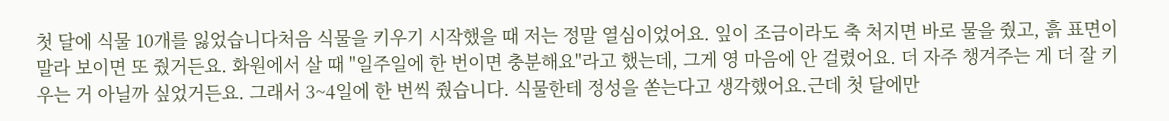첫 달에 식물 10개를 잃었습니다처음 식물을 키우기 시작했을 때 저는 정말 열심이었어요. 잎이 조금이라도 축 처지면 바로 물을 줬고, 흙 표면이 말라 보이면 또 줬거든요. 화원에서 살 때 "일주일에 한 번이면 충분해요"라고 했는데, 그게 영 마음에 안 걸렸어요. 더 자주 챙겨주는 게 더 잘 키우는 거 아닐까 싶었거든요. 그래서 3~4일에 한 번씩 줬습니다. 식물한테 정성을 쏟는다고 생각했어요.근데 첫 달에만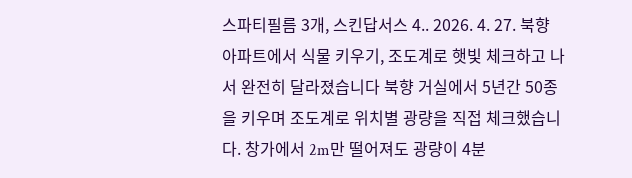스파티필름 3개, 스킨답서스 4.. 2026. 4. 27. 북향 아파트에서 식물 키우기, 조도계로 햇빛 체크하고 나서 완전히 달라졌습니다 북향 거실에서 5년간 50종을 키우며 조도계로 위치별 광량을 직접 체크했습니다. 창가에서 2m만 떨어져도 광량이 4분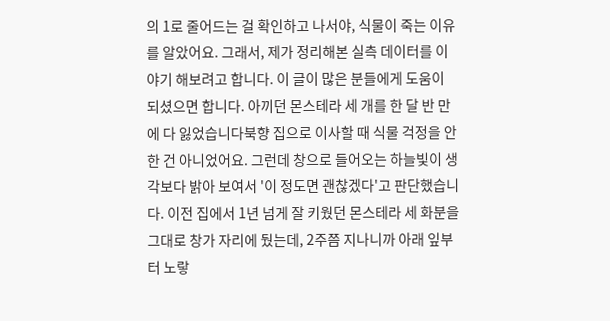의 1로 줄어드는 걸 확인하고 나서야, 식물이 죽는 이유를 알았어요. 그래서, 제가 정리해본 실측 데이터를 이야기 해보려고 합니다. 이 글이 많은 분들에게 도움이 되셨으면 합니다. 아끼던 몬스테라 세 개를 한 달 반 만에 다 잃었습니다북향 집으로 이사할 때 식물 걱정을 안 한 건 아니었어요. 그런데 창으로 들어오는 하늘빛이 생각보다 밝아 보여서 '이 정도면 괜찮겠다'고 판단했습니다. 이전 집에서 1년 넘게 잘 키웠던 몬스테라 세 화분을 그대로 창가 자리에 뒀는데, 2주쯤 지나니까 아래 잎부터 노랗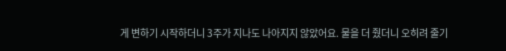게 변하기 시작하더니 3주가 지나도 나아지지 않았어요. 물을 더 줬더니 오히려 줄기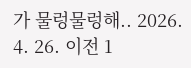가 물렁물렁해.. 2026. 4. 26. 이전 1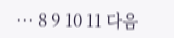··· 8 9 10 11 다음